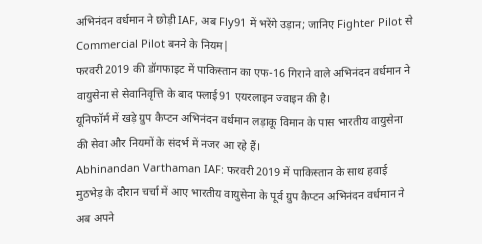अभिनंदन वर्धमान ने छोड़ी IAF, अब Fly91 में भरेंगे उड़ान; जानिए Fighter Pilot से Commercial Pilot बनने के नियम|
फरवरी 2019 की डॉगफाइट में पाकिस्तान का एफ-16 गिराने वाले अभिनंदन वर्धमान ने वायुसेना से सेवानिवृत्ति के बाद फ्लाई91 एयरलाइन ज्वाइन की है।
यूनिफॉर्म में खड़े ग्रुप कैप्टन अभिनंदन वर्धमान लड़ाकू विमान के पास भारतीय वायुसेना की सेवा और नियमों के संदर्भ में नजर आ रहे हैं।
Abhinandan Varthaman IAF: फरवरी 2019 में पाकिस्तान के साथ हवाई मुठभेड़ के दौरान चर्चा में आए भारतीय वायुसेना के पूर्व ग्रुप कैप्टन अभिनंदन वर्धमान ने अब अपने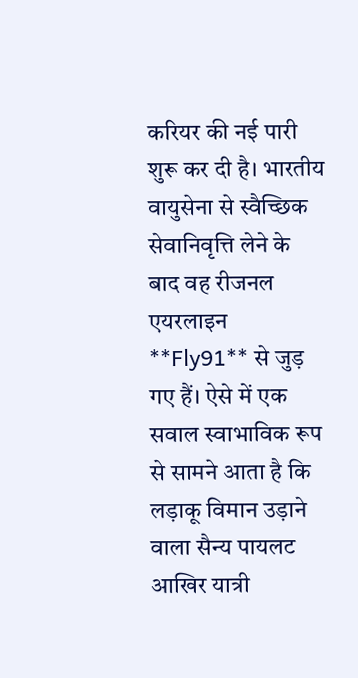करियर की नई पारी शुरू कर दी है। भारतीय वायुसेना से स्वैच्छिक सेवानिवृत्ति लेने के बाद वह रीजनल एयरलाइन **Fly91** से जुड़ गए हैं। ऐसे में एक सवाल स्वाभाविक रूप से सामने आता है कि लड़ाकू विमान उड़ाने वाला सैन्य पायलट आखिर यात्री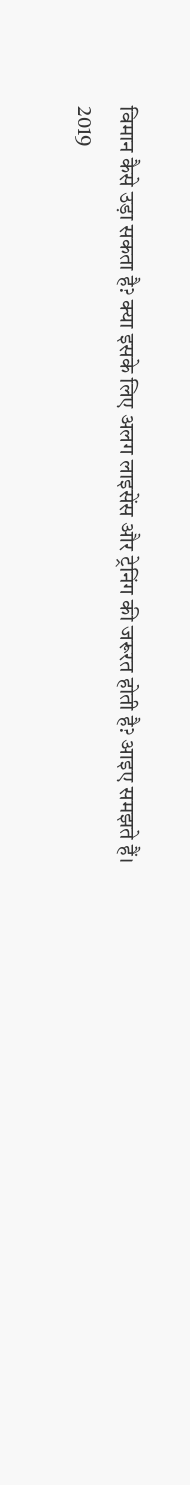विमान कैसे उड़ा सकता है? क्या इसके लिए अलग लाइसेंस और ट्रेनिंग की जरूरत होती है? आइए समझते हैं।
2019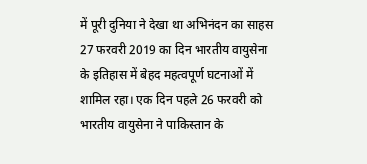में पूरी दुनिया ने देखा था अभिनंदन का साहस
27 फरवरी 2019 का दिन भारतीय वायुसेना के इतिहास में बेहद महत्वपूर्ण घटनाओं में शामिल रहा। एक दिन पहले 26 फरवरी को भारतीय वायुसेना ने पाकिस्तान के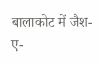बालाकोट में जैश-ए-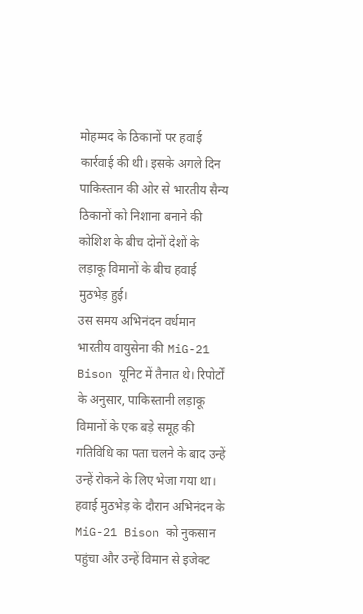मोहम्मद के ठिकानों पर हवाई कार्रवाई की थी। इसके अगले दिन पाकिस्तान की ओर से भारतीय सैन्य ठिकानों को निशाना बनाने की कोशिश के बीच दोनों देशों के लड़ाकू विमानों के बीच हवाई मुठभेड़ हुई।
उस समय अभिनंदन वर्धमान भारतीय वायुसेना की MiG-21 Bison यूनिट में तैनात थे। रिपोर्टों के अनुसार, पाकिस्तानी लड़ाकू विमानों के एक बड़े समूह की गतिविधि का पता चलने के बाद उन्हें उन्हें रोकने के लिए भेजा गया था।
हवाई मुठभेड़ के दौरान अभिनंदन के MiG-21 Bison को नुकसान पहुंचा और उन्हें विमान से इजेक्ट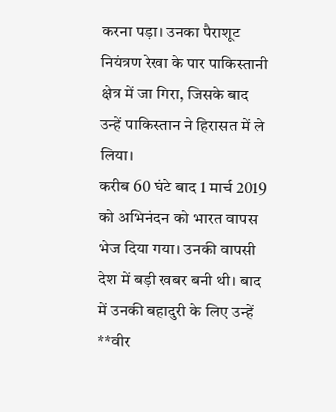करना पड़ा। उनका पैराशूट नियंत्रण रेखा के पार पाकिस्तानी क्षेत्र में जा गिरा, जिसके बाद उन्हें पाकिस्तान ने हिरासत में ले लिया।
करीब 60 घंटे बाद 1 मार्च 2019 को अभिनंदन को भारत वापस भेज दिया गया। उनकी वापसी देश में बड़ी खबर बनी थी। बाद में उनकी बहादुरी के लिए उन्हें **वीर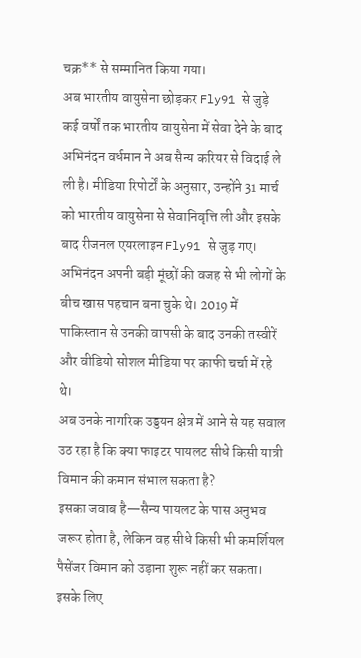चक्र** से सम्मानित किया गया।
अब भारतीय वायुसेना छोड़कर Fly91 से जुड़े
कई वर्षों तक भारतीय वायुसेना में सेवा देने के बाद अभिनंदन वर्धमान ने अब सैन्य करियर से विदाई ले ली है। मीडिया रिपोर्टों के अनुसार, उन्होंने 31 मार्च को भारतीय वायुसेना से सेवानिवृत्ति ली और इसके बाद रीजनल एयरलाइन Fly91 से जुड़ गए।
अभिनंदन अपनी बड़ी मूंछों की वजह से भी लोगों के बीच खास पहचान बना चुके थे। 2019 में पाकिस्तान से उनकी वापसी के बाद उनकी तस्वीरें और वीडियो सोशल मीडिया पर काफी चर्चा में रहे थे।
अब उनके नागरिक उड्डयन क्षेत्र में आने से यह सवाल उठ रहा है कि क्या फाइटर पायलट सीधे किसी यात्री विमान की कमान संभाल सकता है?
इसका जवाब है—सैन्य पायलट के पास अनुभव जरूर होता है, लेकिन वह सीधे किसी भी कमर्शियल पैसेंजर विमान को उड़ाना शुरू नहीं कर सकता। इसके लिए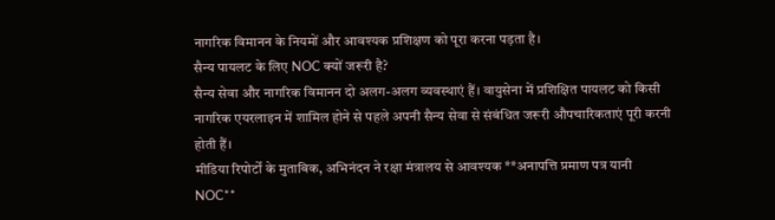नागरिक विमानन के नियमों और आवश्यक प्रशिक्षण को पूरा करना पड़ता है।
सैन्य पायलट के लिए NOC क्यों जरूरी है?
सैन्य सेवा और नागरिक विमानन दो अलग-अलग व्यवस्थाएं हैं। वायुसेना में प्रशिक्षित पायलट को किसी नागरिक एयरलाइन में शामिल होने से पहले अपनी सैन्य सेवा से संबंधित जरूरी औपचारिकताएं पूरी करनी होती हैं।
मीडिया रिपोर्टों के मुताबिक, अभिनंदन ने रक्षा मंत्रालय से आवश्यक **अनापत्ति प्रमाण पत्र यानी NOC**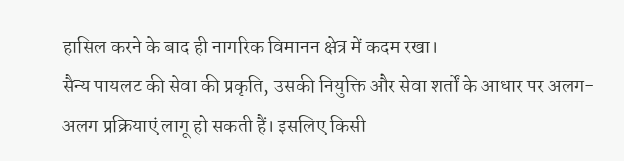हासिल करने के बाद ही नागरिक विमानन क्षेत्र में कदम रखा।
सैन्य पायलट की सेवा की प्रकृति, उसकी नियुक्ति और सेवा शर्तों के आधार पर अलग-अलग प्रक्रियाएं लागू हो सकती हैं। इसलिए किसी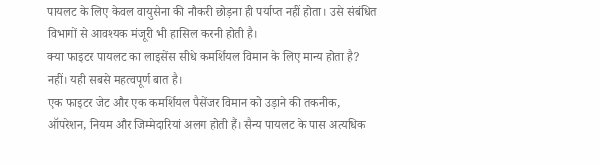पायलट के लिए केवल वायुसेना की नौकरी छोड़ना ही पर्याप्त नहीं होता। उसे संबंधित विभागों से आवश्यक मंजूरी भी हासिल करनी होती है।
क्या फाइटर पायलट का लाइसेंस सीधे कमर्शियल विमान के लिए मान्य होता है?
नहीं। यही सबसे महत्वपूर्ण बात है।
एक फाइटर जेट और एक कमर्शियल पैसेंजर विमान को उड़ाने की तकनीक, ऑपरेशन, नियम और जिम्मेदारियां अलग होती हैं। सैन्य पायलट के पास अत्यधिक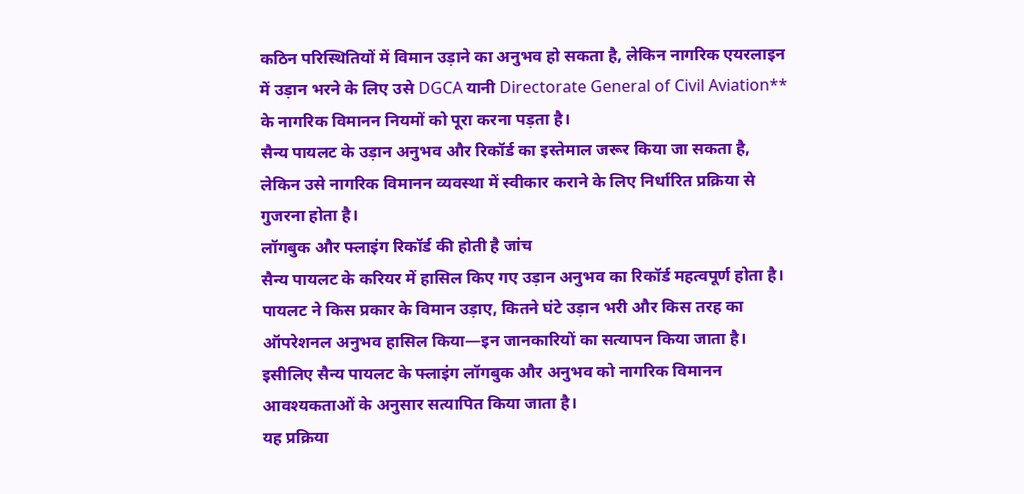कठिन परिस्थितियों में विमान उड़ाने का अनुभव हो सकता है, लेकिन नागरिक एयरलाइन में उड़ान भरने के लिए उसे DGCA यानी Directorate General of Civil Aviation** के नागरिक विमानन नियमों को पूरा करना पड़ता है।
सैन्य पायलट के उड़ान अनुभव और रिकॉर्ड का इस्तेमाल जरूर किया जा सकता है, लेकिन उसे नागरिक विमानन व्यवस्था में स्वीकार कराने के लिए निर्धारित प्रक्रिया से गुजरना होता है।
लॉगबुक और फ्लाइंग रिकॉर्ड की होती है जांच
सैन्य पायलट के करियर में हासिल किए गए उड़ान अनुभव का रिकॉर्ड महत्वपूर्ण होता है। पायलट ने किस प्रकार के विमान उड़ाए, कितने घंटे उड़ान भरी और किस तरह का ऑपरेशनल अनुभव हासिल किया—इन जानकारियों का सत्यापन किया जाता है।
इसीलिए सैन्य पायलट के फ्लाइंग लॉगबुक और अनुभव को नागरिक विमानन आवश्यकताओं के अनुसार सत्यापित किया जाता है।
यह प्रक्रिया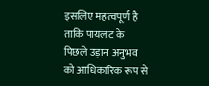इसलिए महत्वपूर्ण है ताकि पायलट के पिछले उड़ान अनुभव को आधिकारिक रूप से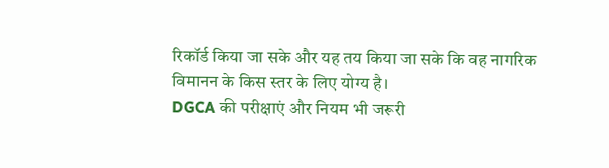रिकॉर्ड किया जा सके और यह तय किया जा सके कि वह नागरिक विमानन के किस स्तर के लिए योग्य है।
DGCA की परीक्षाएं और नियम भी जरूरी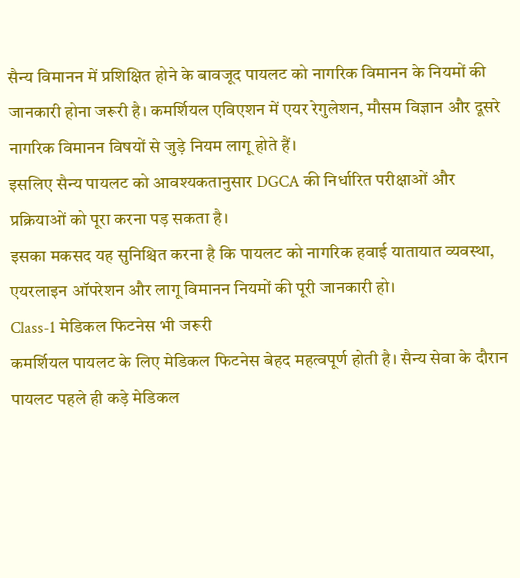सैन्य विमानन में प्रशिक्षित होने के बावजूद पायलट को नागरिक विमानन के नियमों की जानकारी होना जरूरी है। कमर्शियल एविएशन में एयर रेगुलेशन, मौसम विज्ञान और दूसरे नागरिक विमानन विषयों से जुड़े नियम लागू होते हैं।
इसलिए सैन्य पायलट को आवश्यकतानुसार DGCA की निर्धारित परीक्षाओं और प्रक्रियाओं को पूरा करना पड़ सकता है।
इसका मकसद यह सुनिश्चित करना है कि पायलट को नागरिक हवाई यातायात व्यवस्था, एयरलाइन ऑपरेशन और लागू विमानन नियमों की पूरी जानकारी हो।
Class-1 मेडिकल फिटनेस भी जरूरी
कमर्शियल पायलट के लिए मेडिकल फिटनेस बेहद महत्वपूर्ण होती है। सैन्य सेवा के दौरान पायलट पहले ही कड़े मेडिकल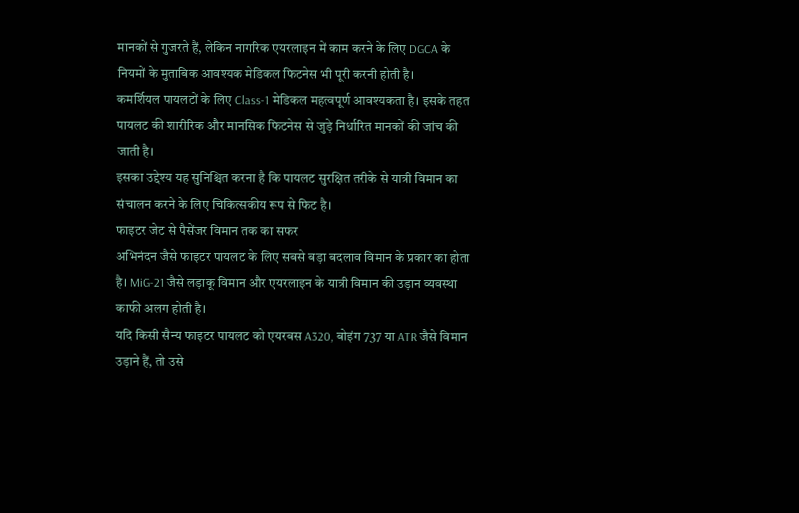मानकों से गुजरते हैं, लेकिन नागरिक एयरलाइन में काम करने के लिए DGCA के नियमों के मुताबिक आवश्यक मेडिकल फिटनेस भी पूरी करनी होती है।
कमर्शियल पायलटों के लिए Class-1 मेडिकल महत्वपूर्ण आवश्यकता है। इसके तहत पायलट की शारीरिक और मानसिक फिटनेस से जुड़े निर्धारित मानकों की जांच की जाती है।
इसका उद्देश्य यह सुनिश्चित करना है कि पायलट सुरक्षित तरीके से यात्री विमान का संचालन करने के लिए चिकित्सकीय रूप से फिट है।
फाइटर जेट से पैसेंजर विमान तक का सफर
अभिनंदन जैसे फाइटर पायलट के लिए सबसे बड़ा बदलाव विमान के प्रकार का होता है। MiG-21 जैसे लड़ाकू विमान और एयरलाइन के यात्री विमान की उड़ान व्यवस्था काफी अलग होती है।
यदि किसी सैन्य फाइटर पायलट को एयरबस A320, बोइंग 737 या ATR जैसे विमान उड़ाने हैं, तो उसे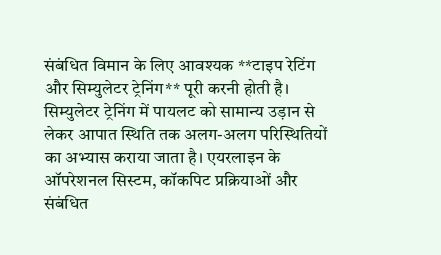संबंधित विमान के लिए आवश्यक **टाइप रेटिंग और सिम्युलेटर ट्रेनिंग** पूरी करनी होती है।
सिम्युलेटर ट्रेनिंग में पायलट को सामान्य उड़ान से लेकर आपात स्थिति तक अलग-अलग परिस्थितियों का अभ्यास कराया जाता है। एयरलाइन के ऑपरेशनल सिस्टम, कॉकपिट प्रक्रियाओं और संबंधित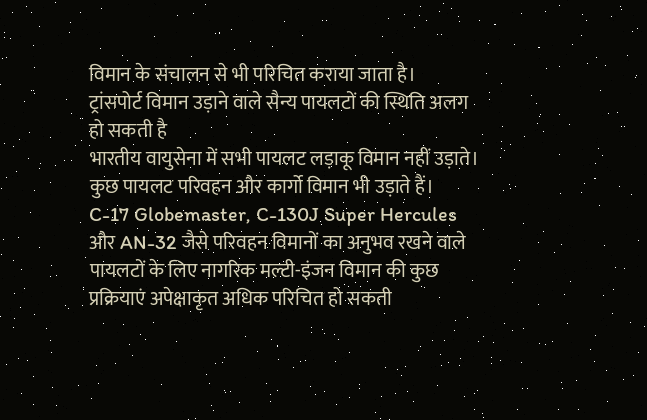विमान के संचालन से भी परिचित कराया जाता है।
ट्रांसपोर्ट विमान उड़ाने वाले सैन्य पायलटों की स्थिति अलग हो सकती है
भारतीय वायुसेना में सभी पायलट लड़ाकू विमान नहीं उड़ाते। कुछ पायलट परिवहन और कार्गो विमान भी उड़ाते हैं।
C-17 Globemaster, C-130J Super Hercules और AN-32 जैसे परिवहन विमानों का अनुभव रखने वाले पायलटों के लिए नागरिक मल्टी-इंजन विमान की कुछ प्रक्रियाएं अपेक्षाकृत अधिक परिचित हो सकती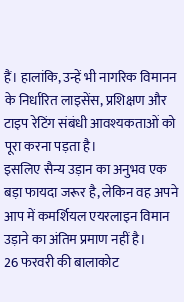हैं। हालांकि, उन्हें भी नागरिक विमानन के निर्धारित लाइसेंस, प्रशिक्षण और टाइप रेटिंग संबंधी आवश्यकताओं को पूरा करना पड़ता है।
इसलिए सैन्य उड़ान का अनुभव एक बड़ा फायदा जरूर है, लेकिन वह अपने आप में कमर्शियल एयरलाइन विमान उड़ाने का अंतिम प्रमाण नहीं है।
26 फरवरी की बालाकोट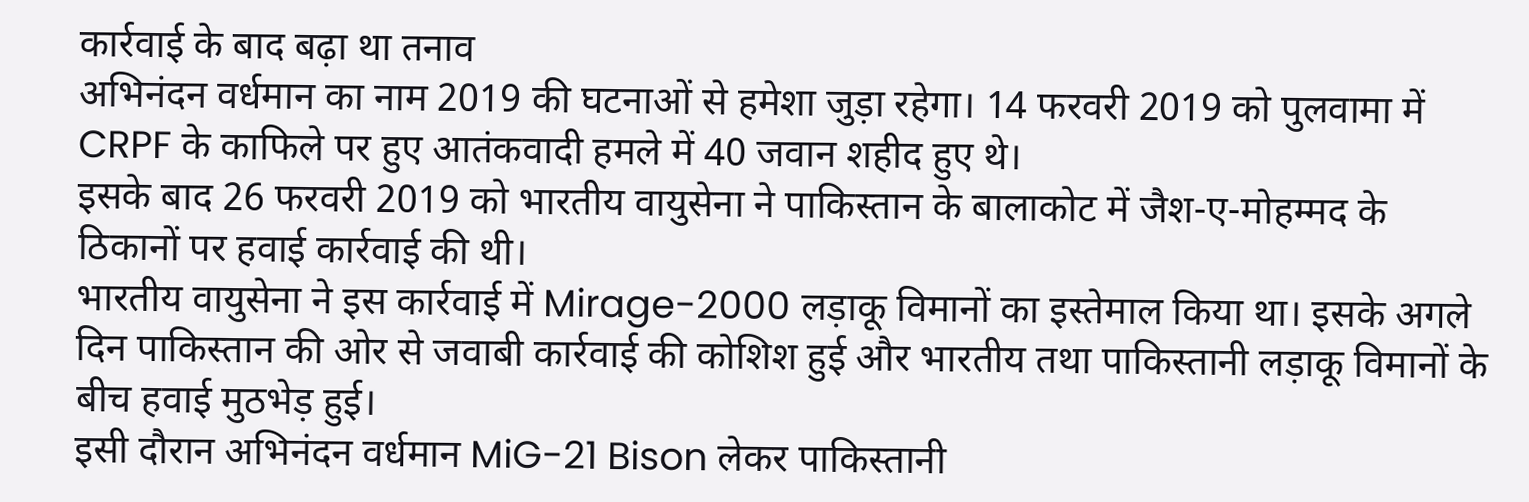कार्रवाई के बाद बढ़ा था तनाव
अभिनंदन वर्धमान का नाम 2019 की घटनाओं से हमेशा जुड़ा रहेगा। 14 फरवरी 2019 को पुलवामा में CRPF के काफिले पर हुए आतंकवादी हमले में 40 जवान शहीद हुए थे।
इसके बाद 26 फरवरी 2019 को भारतीय वायुसेना ने पाकिस्तान के बालाकोट में जैश-ए-मोहम्मद के ठिकानों पर हवाई कार्रवाई की थी।
भारतीय वायुसेना ने इस कार्रवाई में Mirage-2000 लड़ाकू विमानों का इस्तेमाल किया था। इसके अगले दिन पाकिस्तान की ओर से जवाबी कार्रवाई की कोशिश हुई और भारतीय तथा पाकिस्तानी लड़ाकू विमानों के बीच हवाई मुठभेड़ हुई।
इसी दौरान अभिनंदन वर्धमान MiG-21 Bison लेकर पाकिस्तानी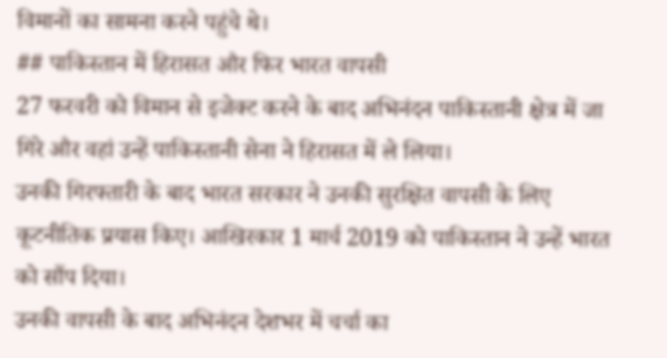विमानों का सामना करने पहुंचे थे।
## पाकिस्तान में हिरासत और फिर भारत वापसी
27 फरवरी को विमान से इजेक्ट करने के बाद अभिनंदन पाकिस्तानी क्षेत्र में जा गिरे और वहां उन्हें पाकिस्तानी सेना ने हिरासत में ले लिया।
उनकी गिरफ्तारी के बाद भारत सरकार ने उनकी सुरक्षित वापसी के लिए कूटनीतिक प्रयास किए। आखिरकार 1 मार्च 2019 को पाकिस्तान ने उन्हें भारत को सौंप दिया।
उनकी वापसी के बाद अभिनंदन देशभर में चर्चा का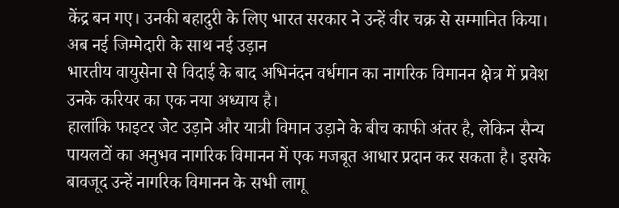केंद्र बन गए। उनकी बहादुरी के लिए भारत सरकार ने उन्हें वीर चक्र से सम्मानित किया।
अब नई जिम्मेदारी के साथ नई उड़ान
भारतीय वायुसेना से विदाई के बाद अभिनंदन वर्धमान का नागरिक विमानन क्षेत्र में प्रवेश उनके करियर का एक नया अध्याय है।
हालांकि फाइटर जेट उड़ाने और यात्री विमान उड़ाने के बीच काफी अंतर है, लेकिन सैन्य पायलटों का अनुभव नागरिक विमानन में एक मजबूत आधार प्रदान कर सकता है। इसके बावजूद उन्हें नागरिक विमानन के सभी लागू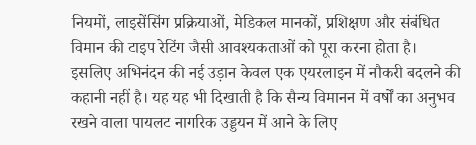नियमों, लाइसेंसिंग प्रक्रियाओं, मेडिकल मानकों, प्रशिक्षण और संबंधित विमान की टाइप रेटिंग जैसी आवश्यकताओं को पूरा करना होता है।
इसलिए अभिनंदन की नई उड़ान केवल एक एयरलाइन में नौकरी बदलने की कहानी नहीं है। यह यह भी दिखाती है कि सैन्य विमानन में वर्षों का अनुभव रखने वाला पायलट नागरिक उड्डयन में आने के लिए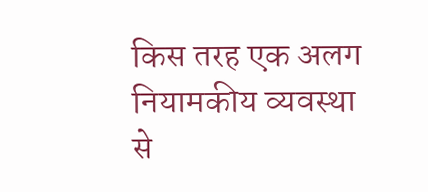किस तरह एक अलग नियामकीय व्यवस्था से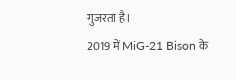गुजरता है।
2019 में MiG-21 Bison के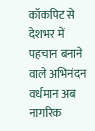कॉकपिट से देशभर में पहचान बनाने वाले अभिनंदन वर्धमान अब नागरिक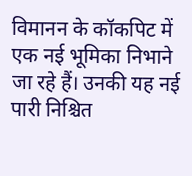विमानन के कॉकपिट में एक नई भूमिका निभाने जा रहे हैं। उनकी यह नई पारी निश्चित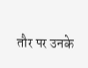तौर पर उनके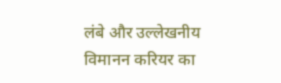लंबे और उल्लेखनीय विमानन करियर का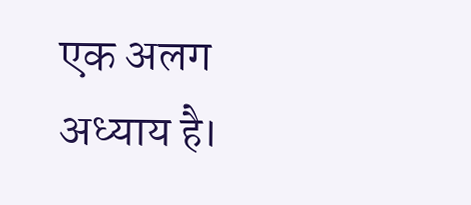एक अलग अध्याय है।